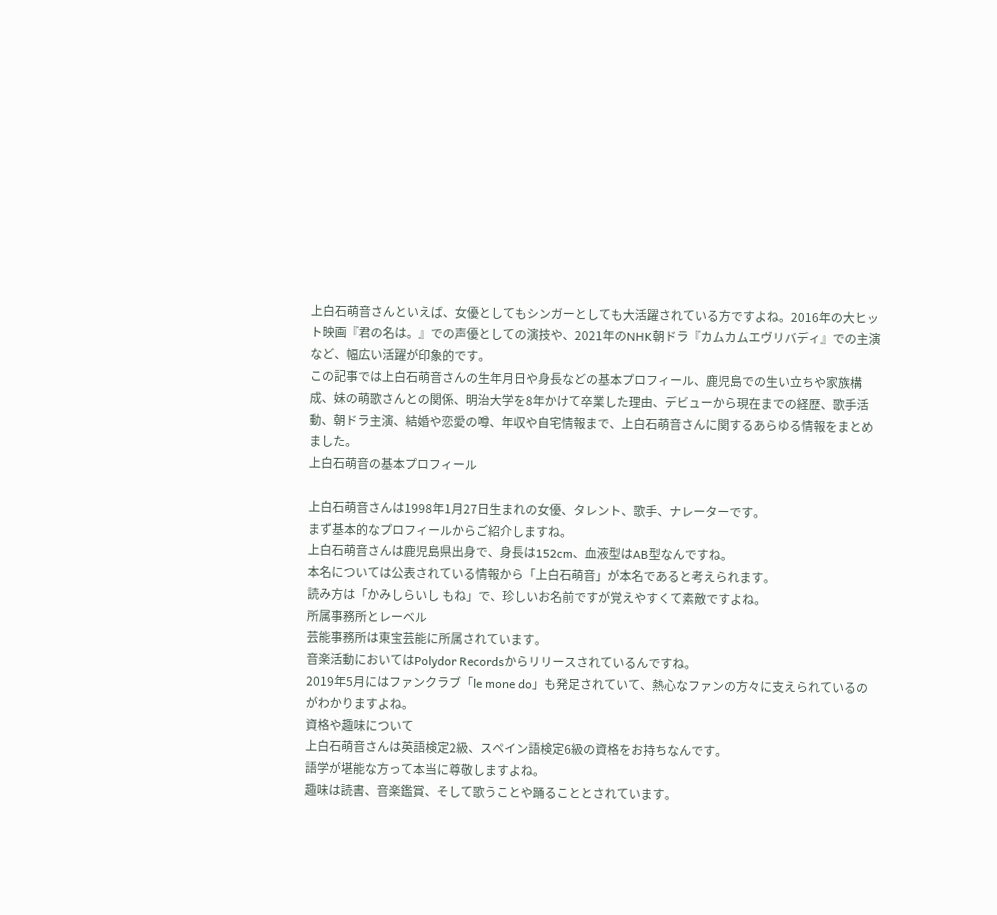上白石萌音さんといえば、女優としてもシンガーとしても大活躍されている方ですよね。2016年の大ヒット映画『君の名は。』での声優としての演技や、2021年のNHK朝ドラ『カムカムエヴリバディ』での主演など、幅広い活躍が印象的です。
この記事では上白石萌音さんの生年月日や身長などの基本プロフィール、鹿児島での生い立ちや家族構成、妹の萌歌さんとの関係、明治大学を8年かけて卒業した理由、デビューから現在までの経歴、歌手活動、朝ドラ主演、結婚や恋愛の噂、年収や自宅情報まで、上白石萌音さんに関するあらゆる情報をまとめました。
上白石萌音の基本プロフィール

上白石萌音さんは1998年1月27日生まれの女優、タレント、歌手、ナレーターです。
まず基本的なプロフィールからご紹介しますね。
上白石萌音さんは鹿児島県出身で、身長は152cm、血液型はAB型なんですね。
本名については公表されている情報から「上白石萌音」が本名であると考えられます。
読み方は「かみしらいし もね」で、珍しいお名前ですが覚えやすくて素敵ですよね。
所属事務所とレーベル
芸能事務所は東宝芸能に所属されています。
音楽活動においてはPolydor Recordsからリリースされているんですね。
2019年5月にはファンクラブ「le mone do」も発足されていて、熱心なファンの方々に支えられているのがわかりますよね。
資格や趣味について
上白石萌音さんは英語検定2級、スペイン語検定6級の資格をお持ちなんです。
語学が堪能な方って本当に尊敬しますよね。
趣味は読書、音楽鑑賞、そして歌うことや踊ることとされています。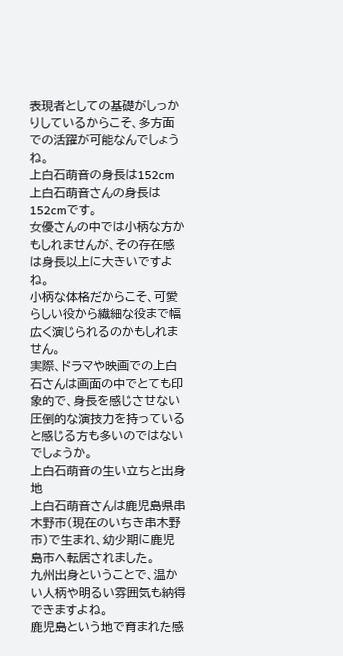表現者としての基礎がしっかりしているからこそ、多方面での活躍が可能なんでしょうね。
上白石萌音の身長は152cm
上白石萌音さんの身長は152cmです。
女優さんの中では小柄な方かもしれませんが、その存在感は身長以上に大きいですよね。
小柄な体格だからこそ、可愛らしい役から繊細な役まで幅広く演じられるのかもしれません。
実際、ドラマや映画での上白石さんは画面の中でとても印象的で、身長を感じさせない圧倒的な演技力を持っていると感じる方も多いのではないでしょうか。
上白石萌音の生い立ちと出身地
上白石萌音さんは鹿児島県串木野市(現在のいちき串木野市)で生まれ、幼少期に鹿児島市へ転居されました。
九州出身ということで、温かい人柄や明るい雰囲気も納得できますよね。
鹿児島という地で育まれた感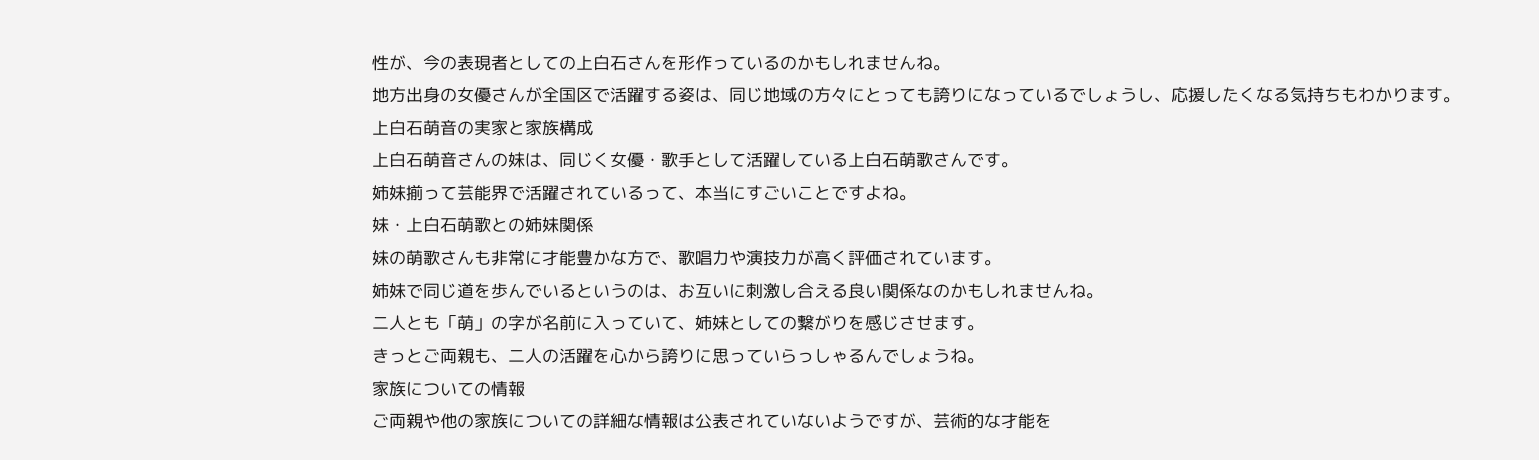性が、今の表現者としての上白石さんを形作っているのかもしれませんね。
地方出身の女優さんが全国区で活躍する姿は、同じ地域の方々にとっても誇りになっているでしょうし、応援したくなる気持ちもわかります。
上白石萌音の実家と家族構成
上白石萌音さんの妹は、同じく女優・歌手として活躍している上白石萌歌さんです。
姉妹揃って芸能界で活躍されているって、本当にすごいことですよね。
妹・上白石萌歌との姉妹関係
妹の萌歌さんも非常に才能豊かな方で、歌唱力や演技力が高く評価されています。
姉妹で同じ道を歩んでいるというのは、お互いに刺激し合える良い関係なのかもしれませんね。
二人とも「萌」の字が名前に入っていて、姉妹としての繋がりを感じさせます。
きっとご両親も、二人の活躍を心から誇りに思っていらっしゃるんでしょうね。
家族についての情報
ご両親や他の家族についての詳細な情報は公表されていないようですが、芸術的な才能を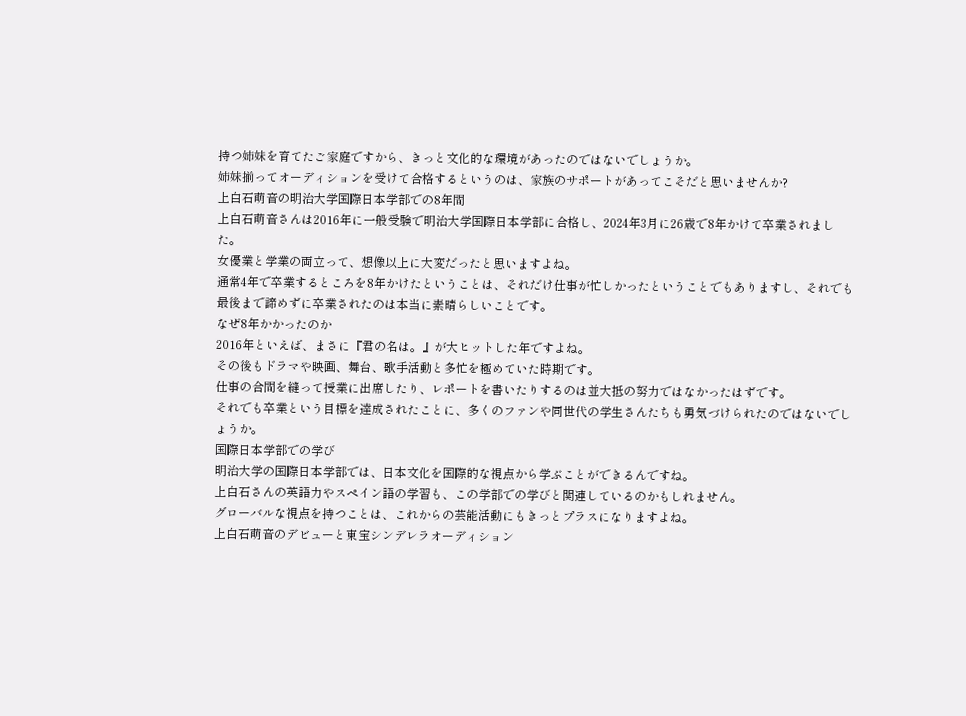持つ姉妹を育てたご家庭ですから、きっと文化的な環境があったのではないでしょうか。
姉妹揃ってオーディションを受けて合格するというのは、家族のサポートがあってこそだと思いませんか?
上白石萌音の明治大学国際日本学部での8年間
上白石萌音さんは2016年に一般受験で明治大学国際日本学部に合格し、2024年3月に26歳で8年かけて卒業されました。
女優業と学業の両立って、想像以上に大変だったと思いますよね。
通常4年で卒業するところを8年かけたということは、それだけ仕事が忙しかったということでもありますし、それでも最後まで諦めずに卒業されたのは本当に素晴らしいことです。
なぜ8年かかったのか
2016年といえば、まさに『君の名は。』が大ヒットした年ですよね。
その後もドラマや映画、舞台、歌手活動と多忙を極めていた時期です。
仕事の合間を縫って授業に出席したり、レポートを書いたりするのは並大抵の努力ではなかったはずです。
それでも卒業という目標を達成されたことに、多くのファンや同世代の学生さんたちも勇気づけられたのではないでしょうか。
国際日本学部での学び
明治大学の国際日本学部では、日本文化を国際的な視点から学ぶことができるんですね。
上白石さんの英語力やスペイン語の学習も、この学部での学びと関連しているのかもしれません。
グローバルな視点を持つことは、これからの芸能活動にもきっとプラスになりますよね。
上白石萌音のデビューと東宝シンデレラオーディション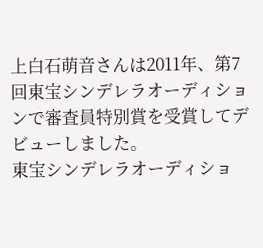上白石萌音さんは2011年、第7回東宝シンデレラオーディションで審査員特別賞を受賞してデビューしました。
東宝シンデレラオーディショ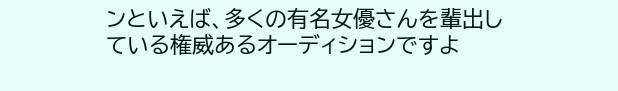ンといえば、多くの有名女優さんを輩出している権威あるオーディションですよ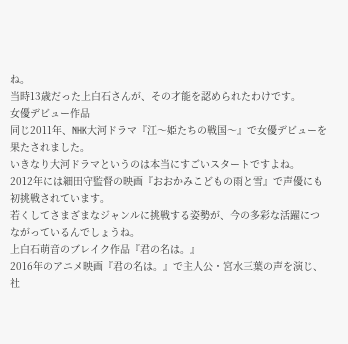ね。
当時13歳だった上白石さんが、その才能を認められたわけです。
女優デビュー作品
同じ2011年、NHK大河ドラマ『江〜姫たちの戦国〜』で女優デビューを果たされました。
いきなり大河ドラマというのは本当にすごいスタートですよね。
2012年には細田守監督の映画『おおかみこどもの雨と雪』で声優にも初挑戦されています。
若くしてさまざまなジャンルに挑戦する姿勢が、今の多彩な活躍につながっているんでしょうね。
上白石萌音のブレイク作品『君の名は。』
2016年のアニメ映画『君の名は。』で主人公・宮水三葉の声を演じ、社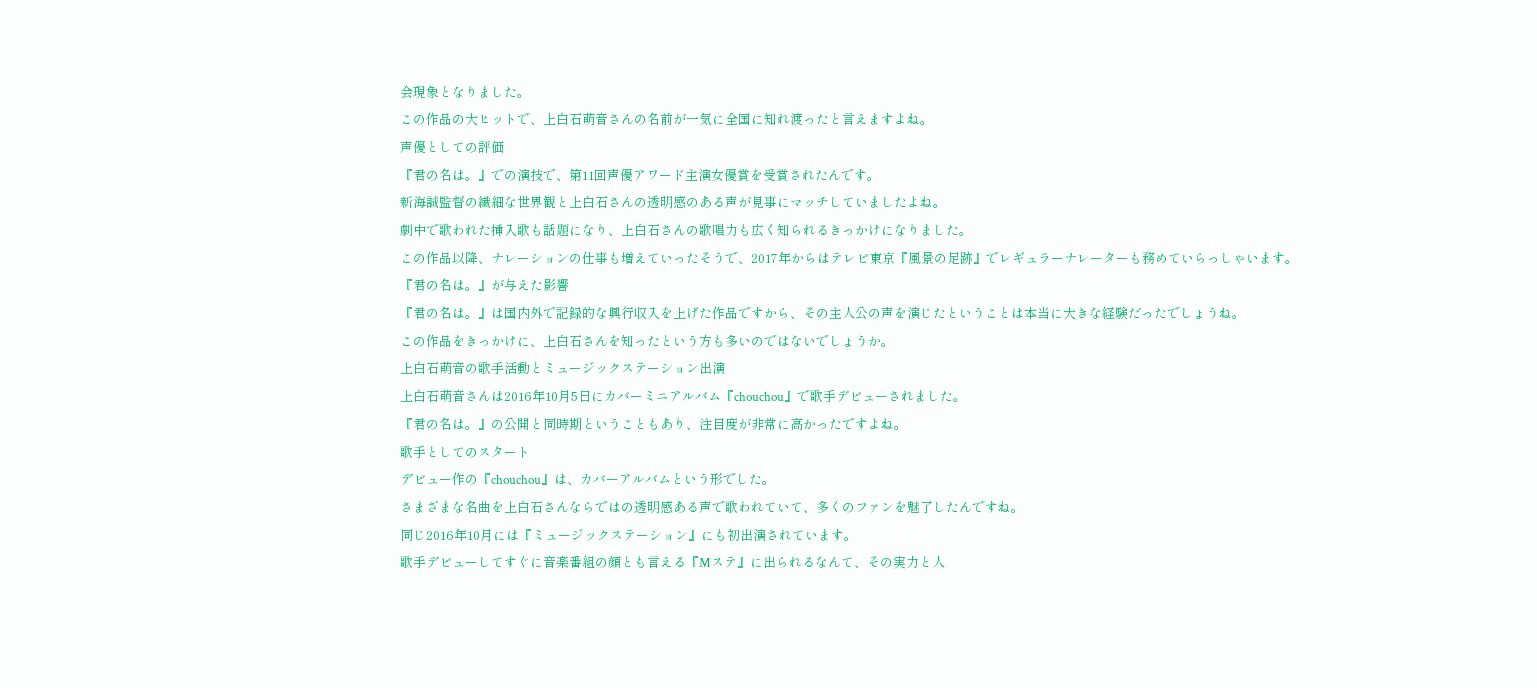会現象となりました。
この作品の大ヒットで、上白石萌音さんの名前が一気に全国に知れ渡ったと言えますよね。
声優としての評価
『君の名は。』での演技で、第11回声優アワード主演女優賞を受賞されたんです。
新海誠監督の繊細な世界観と上白石さんの透明感のある声が見事にマッチしていましたよね。
劇中で歌われた挿入歌も話題になり、上白石さんの歌唱力も広く知られるきっかけになりました。
この作品以降、ナレーションの仕事も増えていったそうで、2017年からはテレビ東京『風景の足跡』でレギュラーナレーターも務めていらっしゃいます。
『君の名は。』が与えた影響
『君の名は。』は国内外で記録的な興行収入を上げた作品ですから、その主人公の声を演じたということは本当に大きな経験だったでしょうね。
この作品をきっかけに、上白石さんを知ったという方も多いのではないでしょうか。
上白石萌音の歌手活動とミュージックステーション出演
上白石萌音さんは2016年10月5日にカバーミニアルバム『chouchou』で歌手デビューされました。
『君の名は。』の公開と同時期ということもあり、注目度が非常に高かったですよね。
歌手としてのスタート
デビュー作の『chouchou』は、カバーアルバムという形でした。
さまざまな名曲を上白石さんならではの透明感ある声で歌われていて、多くのファンを魅了したんですね。
同じ2016年10月には『ミュージックステーション』にも初出演されています。
歌手デビューしてすぐに音楽番組の顔とも言える『Mステ』に出られるなんて、その実力と人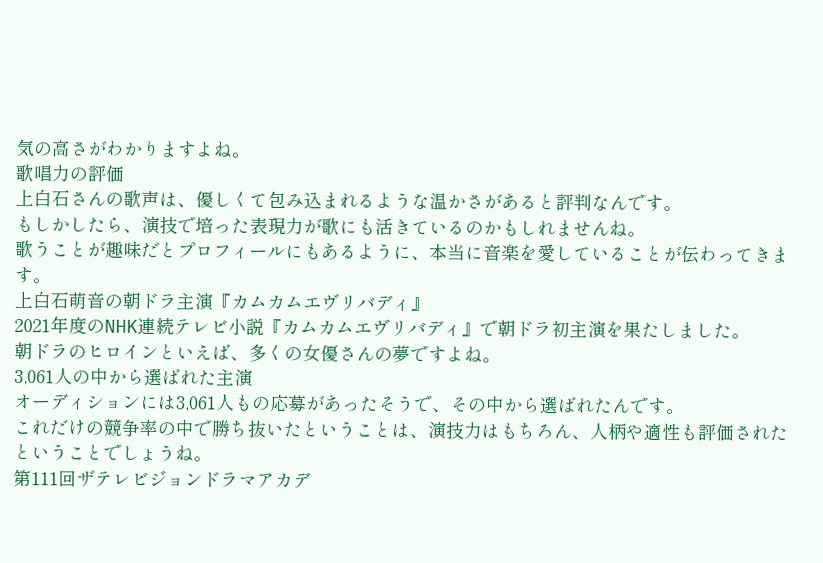気の高さがわかりますよね。
歌唱力の評価
上白石さんの歌声は、優しくて包み込まれるような温かさがあると評判なんです。
もしかしたら、演技で培った表現力が歌にも活きているのかもしれませんね。
歌うことが趣味だとプロフィールにもあるように、本当に音楽を愛していることが伝わってきます。
上白石萌音の朝ドラ主演『カムカムエヴリバディ』
2021年度のNHK連続テレビ小説『カムカムエヴリバディ』で朝ドラ初主演を果たしました。
朝ドラのヒロインといえば、多くの女優さんの夢ですよね。
3,061人の中から選ばれた主演
オーディションには3,061人もの応募があったそうで、その中から選ばれたんです。
これだけの競争率の中で勝ち抜いたということは、演技力はもちろん、人柄や適性も評価されたということでしょうね。
第111回ザテレビジョンドラマアカデ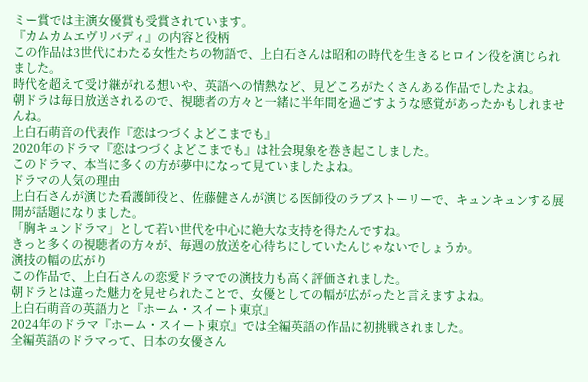ミー賞では主演女優賞も受賞されています。
『カムカムエヴリバディ』の内容と役柄
この作品は3世代にわたる女性たちの物語で、上白石さんは昭和の時代を生きるヒロイン役を演じられました。
時代を超えて受け継がれる想いや、英語への情熱など、見どころがたくさんある作品でしたよね。
朝ドラは毎日放送されるので、視聴者の方々と一緒に半年間を過ごすような感覚があったかもしれませんね。
上白石萌音の代表作『恋はつづくよどこまでも』
2020年のドラマ『恋はつづくよどこまでも』は社会現象を巻き起こしました。
このドラマ、本当に多くの方が夢中になって見ていましたよね。
ドラマの人気の理由
上白石さんが演じた看護師役と、佐藤健さんが演じる医師役のラブストーリーで、キュンキュンする展開が話題になりました。
「胸キュンドラマ」として若い世代を中心に絶大な支持を得たんですね。
きっと多くの視聴者の方々が、毎週の放送を心待ちにしていたんじゃないでしょうか。
演技の幅の広がり
この作品で、上白石さんの恋愛ドラマでの演技力も高く評価されました。
朝ドラとは違った魅力を見せられたことで、女優としての幅が広がったと言えますよね。
上白石萌音の英語力と『ホーム・スイート東京』
2024年のドラマ『ホーム・スイート東京』では全編英語の作品に初挑戦されました。
全編英語のドラマって、日本の女優さん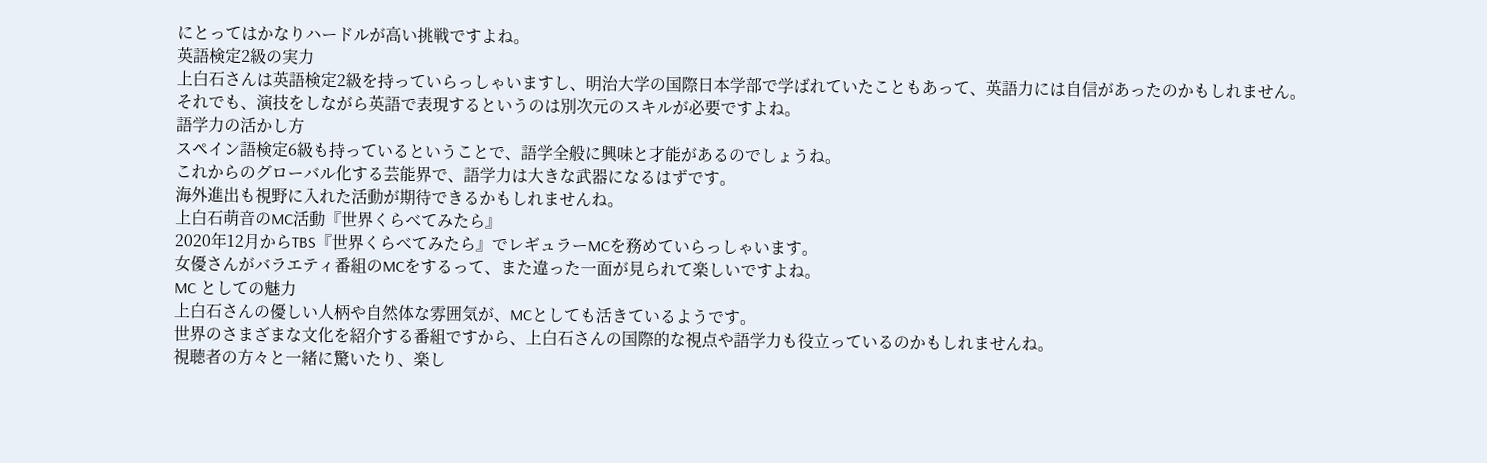にとってはかなりハードルが高い挑戦ですよね。
英語検定2級の実力
上白石さんは英語検定2級を持っていらっしゃいますし、明治大学の国際日本学部で学ばれていたこともあって、英語力には自信があったのかもしれません。
それでも、演技をしながら英語で表現するというのは別次元のスキルが必要ですよね。
語学力の活かし方
スペイン語検定6級も持っているということで、語学全般に興味と才能があるのでしょうね。
これからのグローバル化する芸能界で、語学力は大きな武器になるはずです。
海外進出も視野に入れた活動が期待できるかもしれませんね。
上白石萌音のMC活動『世界くらべてみたら』
2020年12月からTBS『世界くらべてみたら』でレギュラーMCを務めていらっしゃいます。
女優さんがバラエティ番組のMCをするって、また違った一面が見られて楽しいですよね。
MC としての魅力
上白石さんの優しい人柄や自然体な雰囲気が、MCとしても活きているようです。
世界のさまざまな文化を紹介する番組ですから、上白石さんの国際的な視点や語学力も役立っているのかもしれませんね。
視聴者の方々と一緒に驚いたり、楽し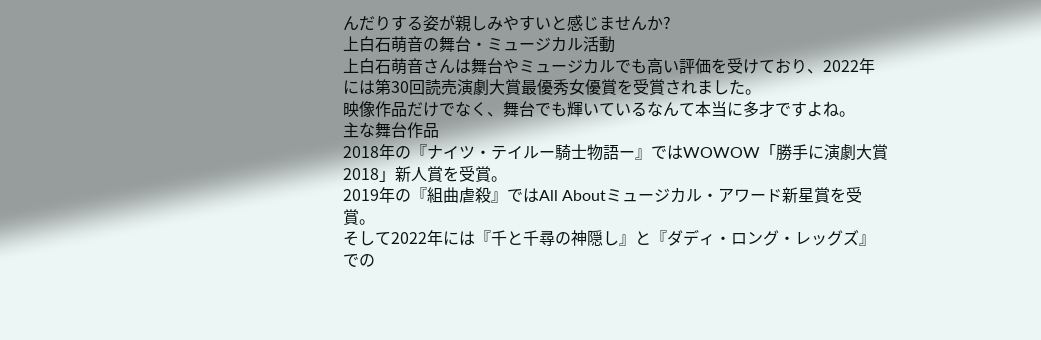んだりする姿が親しみやすいと感じませんか?
上白石萌音の舞台・ミュージカル活動
上白石萌音さんは舞台やミュージカルでも高い評価を受けており、2022年には第30回読売演劇大賞最優秀女優賞を受賞されました。
映像作品だけでなく、舞台でも輝いているなんて本当に多才ですよね。
主な舞台作品
2018年の『ナイツ・テイルー騎士物語ー』ではWOWOW「勝手に演劇大賞2018」新人賞を受賞。
2019年の『組曲虐殺』ではAll Aboutミュージカル・アワード新星賞を受賞。
そして2022年には『千と千尋の神隠し』と『ダディ・ロング・レッグズ』での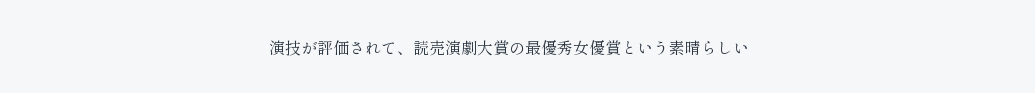演技が評価されて、読売演劇大賞の最優秀女優賞という素晴らしい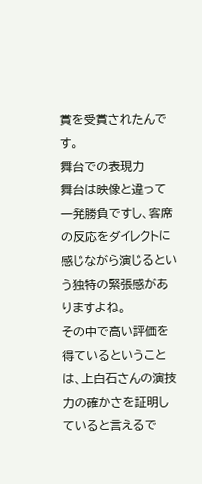賞を受賞されたんです。
舞台での表現力
舞台は映像と違って一発勝負ですし、客席の反応をダイレクトに感じながら演じるという独特の緊張感がありますよね。
その中で高い評価を得ているということは、上白石さんの演技力の確かさを証明していると言えるで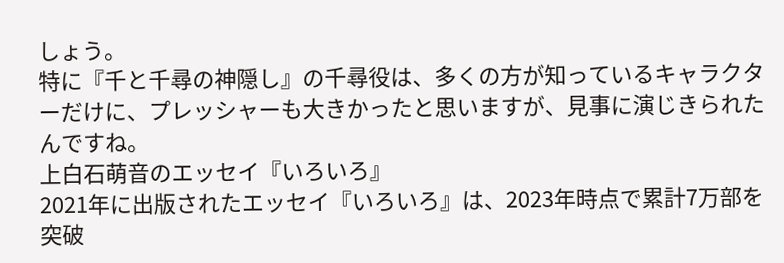しょう。
特に『千と千尋の神隠し』の千尋役は、多くの方が知っているキャラクターだけに、プレッシャーも大きかったと思いますが、見事に演じきられたんですね。
上白石萌音のエッセイ『いろいろ』
2021年に出版されたエッセイ『いろいろ』は、2023年時点で累計7万部を突破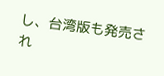し、台湾版も発売され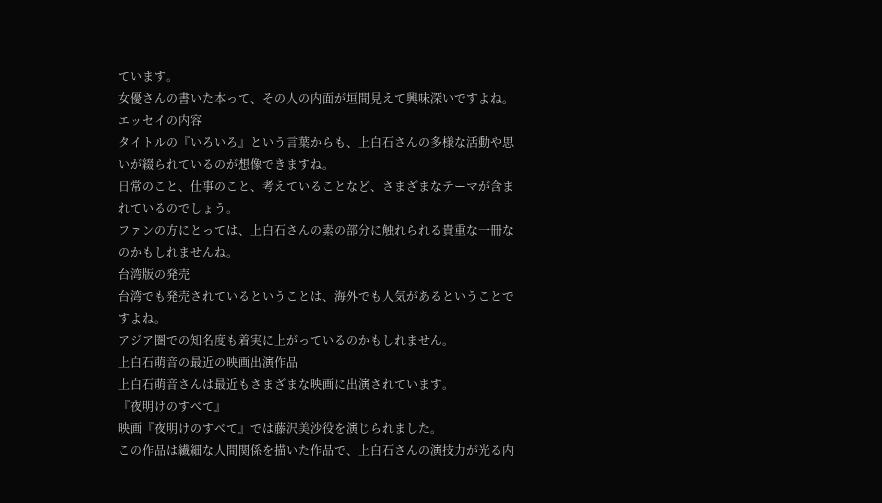ています。
女優さんの書いた本って、その人の内面が垣間見えて興味深いですよね。
エッセイの内容
タイトルの『いろいろ』という言葉からも、上白石さんの多様な活動や思いが綴られているのが想像できますね。
日常のこと、仕事のこと、考えていることなど、さまざまなテーマが含まれているのでしょう。
ファンの方にとっては、上白石さんの素の部分に触れられる貴重な一冊なのかもしれませんね。
台湾版の発売
台湾でも発売されているということは、海外でも人気があるということですよね。
アジア圏での知名度も着実に上がっているのかもしれません。
上白石萌音の最近の映画出演作品
上白石萌音さんは最近もさまざまな映画に出演されています。
『夜明けのすべて』
映画『夜明けのすべて』では藤沢美沙役を演じられました。
この作品は繊細な人間関係を描いた作品で、上白石さんの演技力が光る内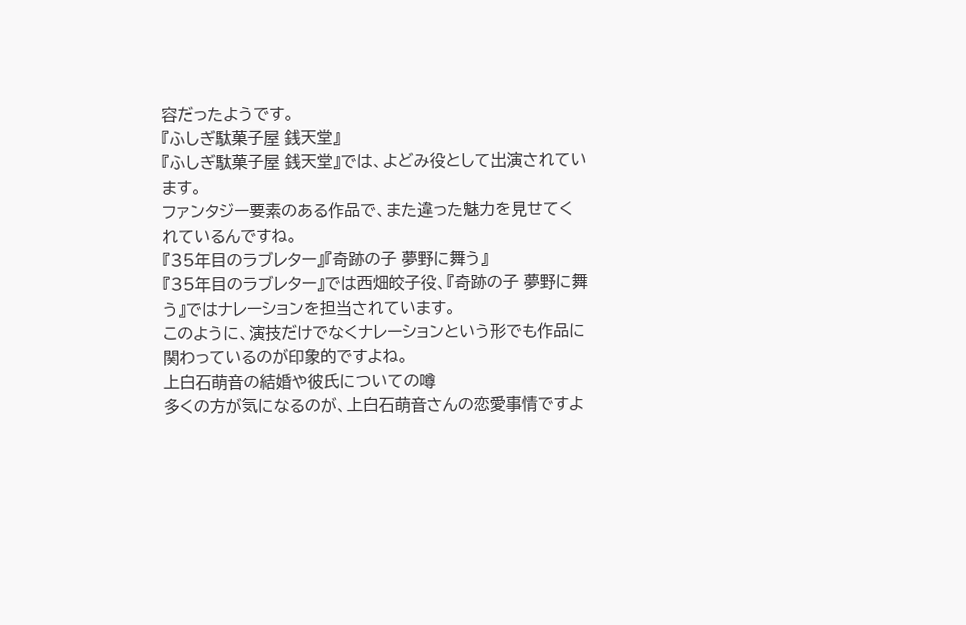容だったようです。
『ふしぎ駄菓子屋 銭天堂』
『ふしぎ駄菓子屋 銭天堂』では、よどみ役として出演されています。
ファンタジー要素のある作品で、また違った魅力を見せてくれているんですね。
『35年目のラブレター』『奇跡の子 夢野に舞う』
『35年目のラブレター』では西畑皎子役、『奇跡の子 夢野に舞う』ではナレーションを担当されています。
このように、演技だけでなくナレーションという形でも作品に関わっているのが印象的ですよね。
上白石萌音の結婚や彼氏についての噂
多くの方が気になるのが、上白石萌音さんの恋愛事情ですよ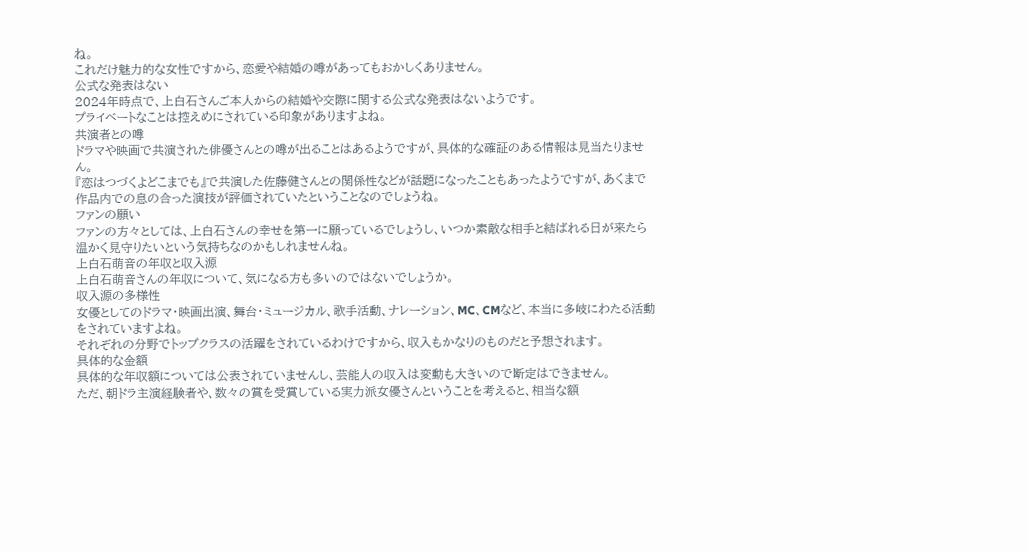ね。
これだけ魅力的な女性ですから、恋愛や結婚の噂があってもおかしくありません。
公式な発表はない
2024年時点で、上白石さんご本人からの結婚や交際に関する公式な発表はないようです。
プライベートなことは控えめにされている印象がありますよね。
共演者との噂
ドラマや映画で共演された俳優さんとの噂が出ることはあるようですが、具体的な確証のある情報は見当たりません。
『恋はつづくよどこまでも』で共演した佐藤健さんとの関係性などが話題になったこともあったようですが、あくまで作品内での息の合った演技が評価されていたということなのでしょうね。
ファンの願い
ファンの方々としては、上白石さんの幸せを第一に願っているでしょうし、いつか素敵な相手と結ばれる日が来たら温かく見守りたいという気持ちなのかもしれませんね。
上白石萌音の年収と収入源
上白石萌音さんの年収について、気になる方も多いのではないでしょうか。
収入源の多様性
女優としてのドラマ・映画出演、舞台・ミュージカル、歌手活動、ナレーション、MC、CMなど、本当に多岐にわたる活動をされていますよね。
それぞれの分野でトップクラスの活躍をされているわけですから、収入もかなりのものだと予想されます。
具体的な金額
具体的な年収額については公表されていませんし、芸能人の収入は変動も大きいので断定はできません。
ただ、朝ドラ主演経験者や、数々の賞を受賞している実力派女優さんということを考えると、相当な額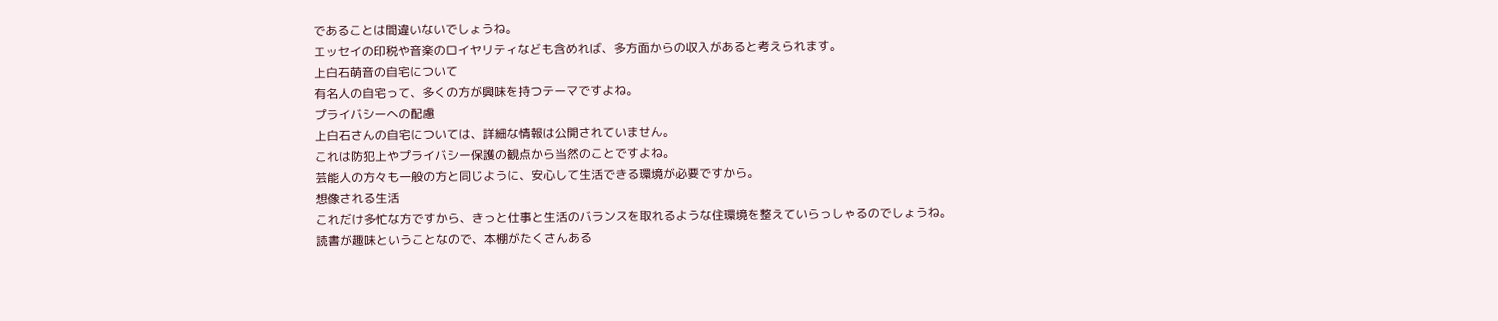であることは間違いないでしょうね。
エッセイの印税や音楽のロイヤリティなども含めれば、多方面からの収入があると考えられます。
上白石萌音の自宅について
有名人の自宅って、多くの方が興味を持つテーマですよね。
プライバシーへの配慮
上白石さんの自宅については、詳細な情報は公開されていません。
これは防犯上やプライバシー保護の観点から当然のことですよね。
芸能人の方々も一般の方と同じように、安心して生活できる環境が必要ですから。
想像される生活
これだけ多忙な方ですから、きっと仕事と生活のバランスを取れるような住環境を整えていらっしゃるのでしょうね。
読書が趣味ということなので、本棚がたくさんある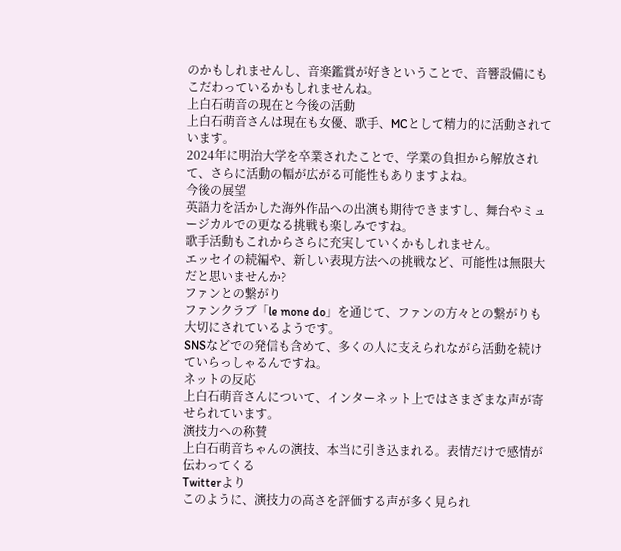のかもしれませんし、音楽鑑賞が好きということで、音響設備にもこだわっているかもしれませんね。
上白石萌音の現在と今後の活動
上白石萌音さんは現在も女優、歌手、MCとして精力的に活動されています。
2024年に明治大学を卒業されたことで、学業の負担から解放されて、さらに活動の幅が広がる可能性もありますよね。
今後の展望
英語力を活かした海外作品への出演も期待できますし、舞台やミュージカルでの更なる挑戦も楽しみですね。
歌手活動もこれからさらに充実していくかもしれません。
エッセイの続編や、新しい表現方法への挑戦など、可能性は無限大だと思いませんか?
ファンとの繋がり
ファンクラブ「le mone do」を通じて、ファンの方々との繋がりも大切にされているようです。
SNSなどでの発信も含めて、多くの人に支えられながら活動を続けていらっしゃるんですね。
ネットの反応
上白石萌音さんについて、インターネット上ではさまざまな声が寄せられています。
演技力への称賛
上白石萌音ちゃんの演技、本当に引き込まれる。表情だけで感情が伝わってくる
Twitterより
このように、演技力の高さを評価する声が多く見られ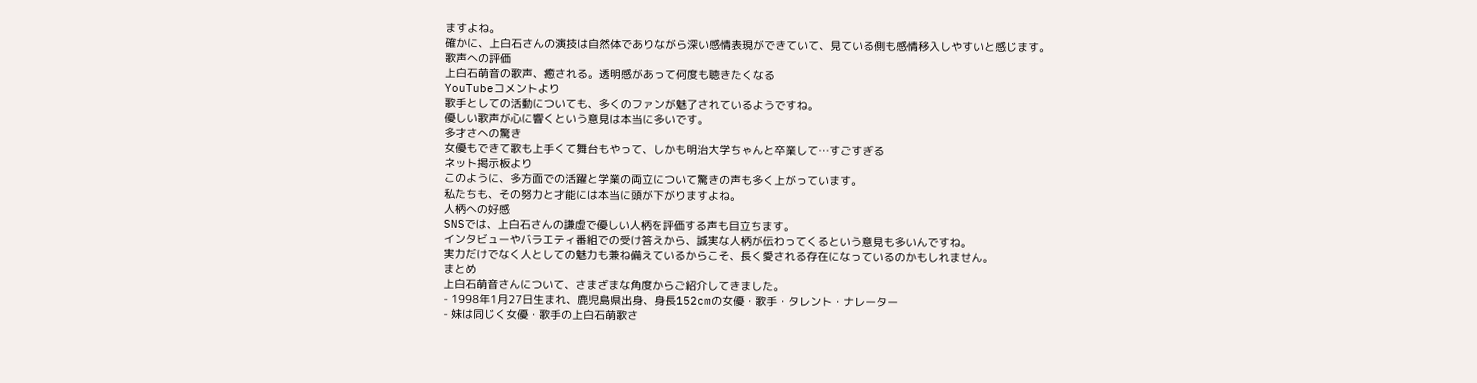ますよね。
確かに、上白石さんの演技は自然体でありながら深い感情表現ができていて、見ている側も感情移入しやすいと感じます。
歌声への評価
上白石萌音の歌声、癒される。透明感があって何度も聴きたくなる
YouTubeコメントより
歌手としての活動についても、多くのファンが魅了されているようですね。
優しい歌声が心に響くという意見は本当に多いです。
多才さへの驚き
女優もできて歌も上手くて舞台もやって、しかも明治大学ちゃんと卒業して…すごすぎる
ネット掲示板より
このように、多方面での活躍と学業の両立について驚きの声も多く上がっています。
私たちも、その努力と才能には本当に頭が下がりますよね。
人柄への好感
SNSでは、上白石さんの謙虚で優しい人柄を評価する声も目立ちます。
インタビューやバラエティ番組での受け答えから、誠実な人柄が伝わってくるという意見も多いんですね。
実力だけでなく人としての魅力も兼ね備えているからこそ、長く愛される存在になっているのかもしれません。
まとめ
上白石萌音さんについて、さまざまな角度からご紹介してきました。
- 1998年1月27日生まれ、鹿児島県出身、身長152cmの女優・歌手・タレント・ナレーター
- 妹は同じく女優・歌手の上白石萌歌さ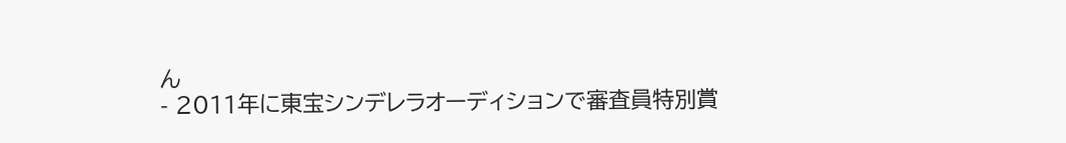ん
- 2011年に東宝シンデレラオーディションで審査員特別賞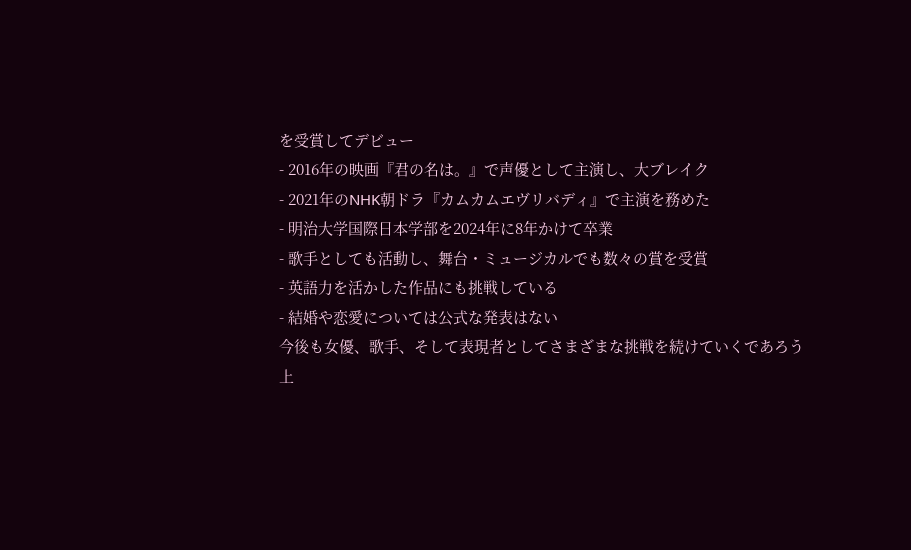を受賞してデビュー
- 2016年の映画『君の名は。』で声優として主演し、大ブレイク
- 2021年のNHK朝ドラ『カムカムエヴリバディ』で主演を務めた
- 明治大学国際日本学部を2024年に8年かけて卒業
- 歌手としても活動し、舞台・ミュージカルでも数々の賞を受賞
- 英語力を活かした作品にも挑戦している
- 結婚や恋愛については公式な発表はない
今後も女優、歌手、そして表現者としてさまざまな挑戦を続けていくであろう上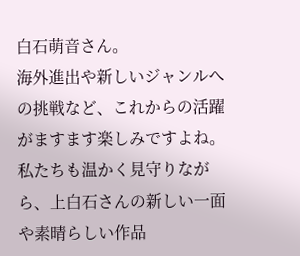白石萌音さん。
海外進出や新しいジャンルへの挑戦など、これからの活躍がますます楽しみですよね。
私たちも温かく見守りながら、上白石さんの新しい一面や素晴らしい作品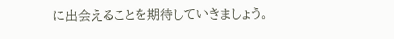に出会えることを期待していきましょう。